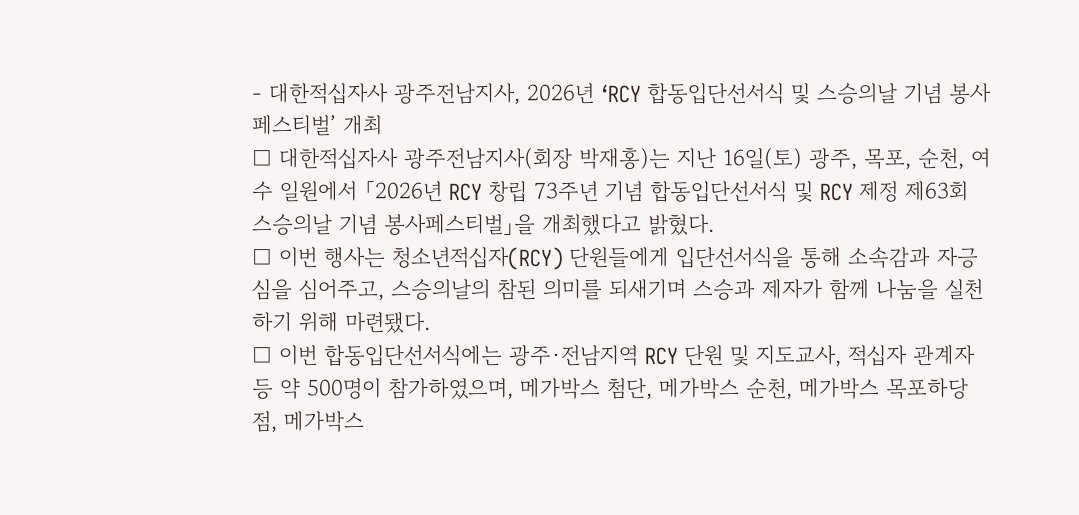- 대한적십자사 광주전남지사, 2026년 ‘RCY 합동입단선서식 및 스승의날 기념 봉사페스티벌’ 개최
□ 대한적십자사 광주전남지사(회장 박재홍)는 지난 16일(토) 광주, 목포, 순천, 여수 일원에서 「2026년 RCY 창립 73주년 기념 합동입단선서식 및 RCY 제정 제63회 스승의날 기념 봉사페스티벌」을 개최했다고 밝혔다.
□ 이번 행사는 청소년적십자(RCY) 단원들에게 입단선서식을 통해 소속감과 자긍심을 심어주고, 스승의날의 참된 의미를 되새기며 스승과 제자가 함께 나눔을 실천하기 위해 마련됐다.
□ 이번 합동입단선서식에는 광주·전남지역 RCY 단원 및 지도교사, 적십자 관계자 등 약 500명이 참가하였으며, 메가박스 첨단, 메가박스 순천, 메가박스 목포하당점, 메가박스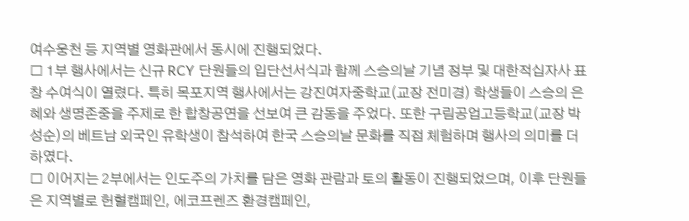여수웅천 등 지역별 영화관에서 동시에 진행되었다.
□ 1부 행사에서는 신규 RCY 단원들의 입단선서식과 함께 스승의날 기념 정부 및 대한적십자사 표창 수여식이 열렸다. 특히 목포지역 행사에서는 강진여자중학교(교장 전미경) 학생들이 스승의 은혜와 생명존중을 주제로 한 합창공연을 선보여 큰 감동을 주었다. 또한 구림공업고등학교(교장 박성순)의 베트남 외국인 유학생이 참석하여 한국 스승의날 문화를 직접 체험하며 행사의 의미를 더하였다.
□ 이어지는 2부에서는 인도주의 가치를 담은 영화 관람과 토의 활동이 진행되었으며, 이후 단원들은 지역별로 헌혈캠페인, 에코프렌즈 환경캠페인,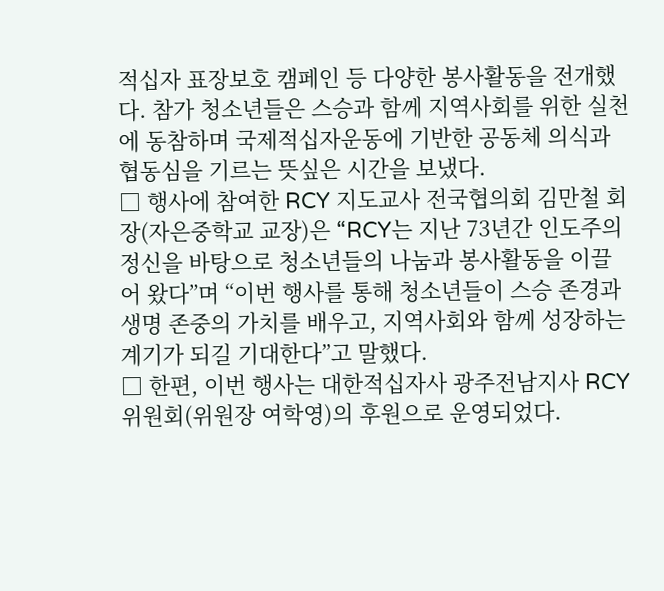적십자 표장보호 캠페인 등 다양한 봉사활동을 전개했다. 참가 청소년들은 스승과 함께 지역사회를 위한 실천에 동참하며 국제적십자운동에 기반한 공동체 의식과 협동심을 기르는 뜻싶은 시간을 보냈다.
□ 행사에 참여한 RCY 지도교사 전국협의회 김만철 회장(자은중학교 교장)은 “RCY는 지난 73년간 인도주의 정신을 바탕으로 청소년들의 나눔과 봉사활동을 이끌어 왔다”며 “이번 행사를 통해 청소년들이 스승 존경과 생명 존중의 가치를 배우고, 지역사회와 함께 성장하는 계기가 되길 기대한다”고 말했다.
□ 한편, 이번 행사는 대한적십자사 광주전남지사 RCY위원회(위원장 여학영)의 후원으로 운영되었다.